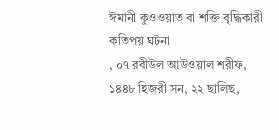ঈমানী কুওওয়াত বা শক্তি বৃদ্ধিকারী কতিপয় ঘটনা
, ০৭ রবীউল আউওয়াল শরীফ, ১৪৪৮ হিজরী সন, ২২ ছালিছ,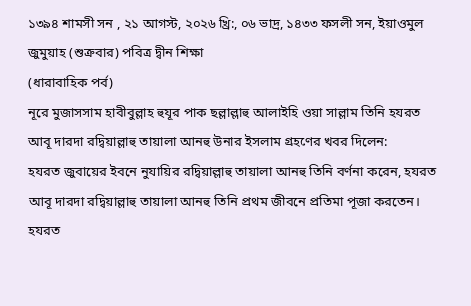১৩৯৪ শামসী সন , ২১ আগস্ট, ২০২৬ খ্রি:, ০৬ ভাদ্র, ১৪৩৩ ফসলী সন, ইয়াওমুল জুমুয়াহ (শুক্রবার) পবিত্র দ্বীন শিক্ষা
(ধারাবাহিক পর্ব)
নূরে মুজাসসাম হাবীবুল্লাহ হুযূর পাক ছল্লাল্লাহু আলাইহি ওয়া সাল্লাম তিনি হযরত আবূ দারদা রদ্বিয়াল্লাহু তায়ালা আনহু উনার ইসলাম গ্রহণের খবর দিলেন:
হযরত জুবায়ের ইবনে নুযায়ির রদ্বিয়াল্লাহু তায়ালা আনহু তিনি বর্ণনা করেন, হযরত আবূ দারদা রদ্বিয়াল্লাহু তায়ালা আনহু তিনি প্রথম জীবনে প্রতিমা পূজা করতেন। হযরত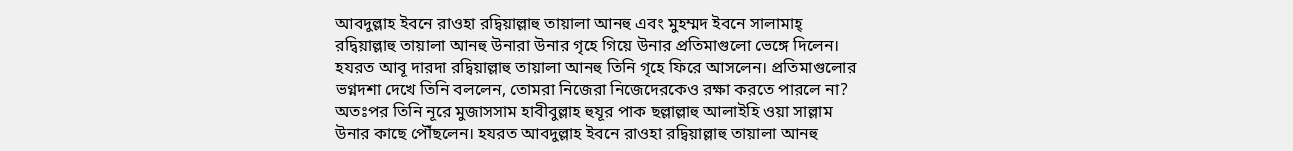আবদুল্লাহ ইবনে রাওহা রদ্বিয়াল্লাহু তায়ালা আনহু এবং মুহম্মদ ইবনে সালামাহ্ রদ্বিয়াল্লাহু তায়ালা আনহু উনারা উনার গৃহে গিয়ে উনার প্রতিমাগুলো ভেঙ্গে দিলেন। হযরত আবূ দারদা রদ্বিয়াল্লাহু তায়ালা আনহু তিনি গৃহে ফিরে আসলেন। প্রতিমাগুলোর ভগ্নদশা দেখে তিনি বললেন, তোমরা নিজেরা নিজেদেরকেও রক্ষা করতে পারলে না?
অতঃপর তিনি নূরে মুজাসসাম হাবীবুল্লাহ হুযূর পাক ছল্লাল্লাহু আলাইহি ওয়া সাল্লাম উনার কাছে পৌঁছলেন। হযরত আবদুল্লাহ ইবনে রাওহা রদ্বিয়াল্লাহু তায়ালা আনহু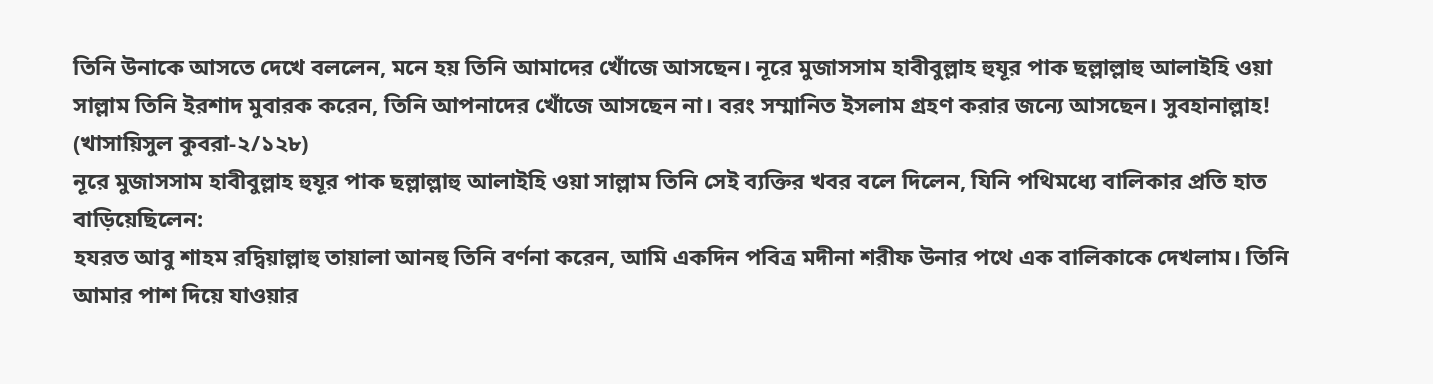তিনি উনাকে আসতে দেখে বললেন, মনে হয় তিনি আমাদের খোঁজে আসছেন। নূরে মুজাসসাম হাবীবুল্লাহ হুযূর পাক ছল্লাল্লাহু আলাইহি ওয়া সাল্লাম তিনি ইরশাদ মুবারক করেন, তিনি আপনাদের খোঁজে আসছেন না। বরং সম্মানিত ইসলাম গ্রহণ করার জন্যে আসছেন। সুবহানাল্লাহ! (খাসায়িসুল কুবরা-২/১২৮)
নূরে মুজাসসাম হাবীবুল্লাহ হুযূর পাক ছল্লাল্লাহু আলাইহি ওয়া সাল্লাম তিনি সেই ব্যক্তির খবর বলে দিলেন, যিনি পথিমধ্যে বালিকার প্রতি হাত বাড়িয়েছিলেন:
হযরত আবু শাহম রদ্বিয়াল্লাহু তায়ালা আনহু তিনি বর্ণনা করেন, আমি একদিন পবিত্র মদীনা শরীফ উনার পথে এক বালিকাকে দেখলাম। তিনি আমার পাশ দিয়ে যাওয়ার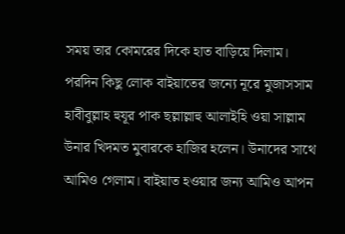সময় তার কোমরের দিকে হাত বাড়িয়ে দিলাম। পরদিন কিছু লোক বাইয়াতের জন্যে নূরে মুজাসসাম হাবীবুল্লাহ হুযূর পাক ছল্লাল্লাহু আলাইহি ওয়া সাল্লাম উনার খিদমত মুবারকে হাজির হলেন। উনাদের সাথে আমিও গেলাম। বাইয়াত হওয়ার জন্য আমিও আপন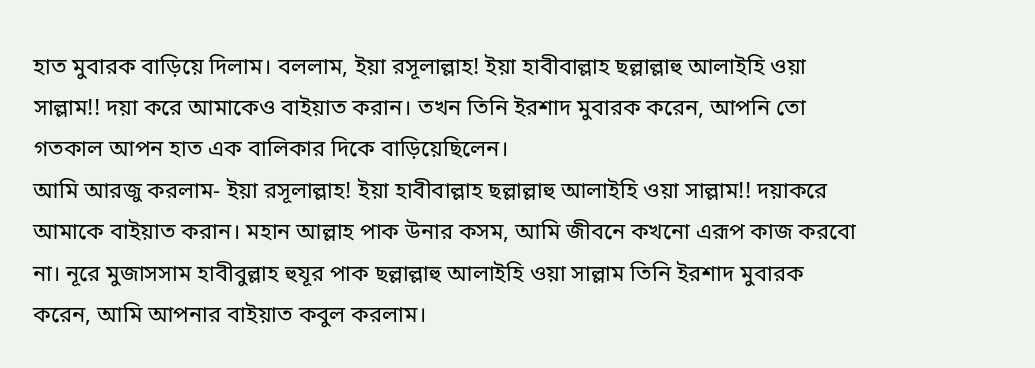হাত মুবারক বাড়িয়ে দিলাম। বললাম, ইয়া রসূলাল্লাহ! ইয়া হাবীবাল্লাহ ছল্লাল্লাহু আলাইহি ওয়া সাল্লাম!! দয়া করে আমাকেও বাইয়াত করান। তখন তিনি ইরশাদ মুবারক করেন, আপনি তো গতকাল আপন হাত এক বালিকার দিকে বাড়িয়েছিলেন।
আমি আরজু করলাম- ইয়া রসূলাল্লাহ! ইয়া হাবীবাল্লাহ ছল্লাল্লাহু আলাইহি ওয়া সাল্লাম!! দয়াকরে আমাকে বাইয়াত করান। মহান আল্লাহ পাক উনার কসম, আমি জীবনে কখনো এরূপ কাজ করবো না। নূরে মুজাসসাম হাবীবুল্লাহ হুযূর পাক ছল্লাল্লাহু আলাইহি ওয়া সাল্লাম তিনি ইরশাদ মুবারক করেন, আমি আপনার বাইয়াত কবুল করলাম।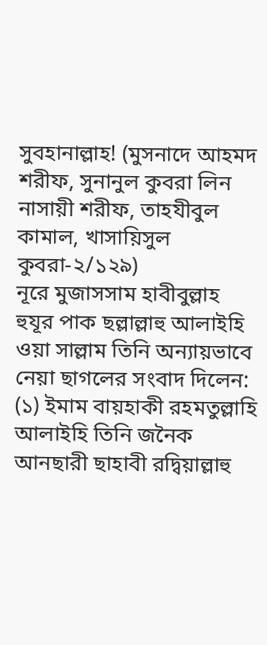সুবহানাল্লাহ! (মুসনাদে আহমদ শরীফ, সুনানুল কুবরা লিন নাসায়ী শরীফ, তাহযীবুল কামাল, খাসায়িসুল কুবরা-২/১২৯)
নূরে মুজাসসাম হাবীবুল্লাহ হুযূর পাক ছল্লাল্লাহু আলাইহি ওয়া সাল্লাম তিনি অন্যায়ভাবে নেয়া ছাগলের সংবাদ দিলেন:
(১) ইমাম বায়হাকী রহমতুল্লাহি আলাইহি তিনি জনৈক আনছারী ছাহাবী রদ্বিয়াল্লাহু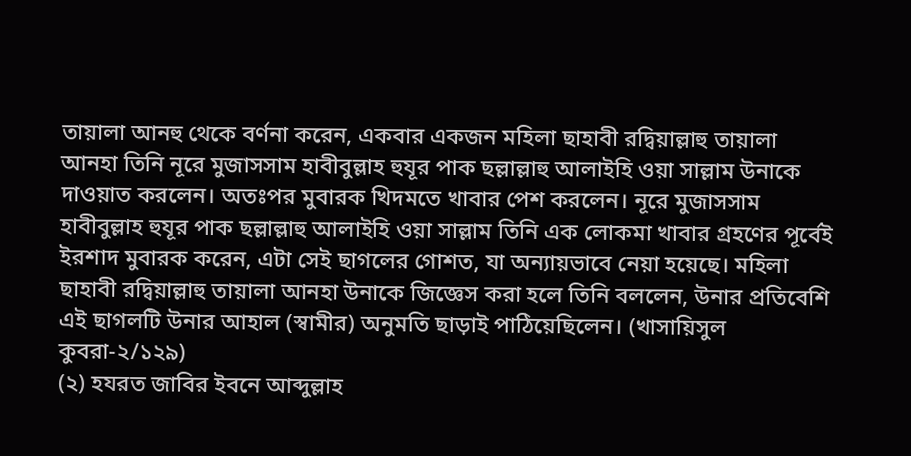তায়ালা আনহু থেকে বর্ণনা করেন, একবার একজন মহিলা ছাহাবী রদ্বিয়াল্লাহু তায়ালা আনহা তিনি নূরে মুজাসসাম হাবীবুল্লাহ হুযূর পাক ছল্লাল্লাহু আলাইহি ওয়া সাল্লাম উনাকে দাওয়াত করলেন। অতঃপর মুবারক খিদমতে খাবার পেশ করলেন। নূরে মুজাসসাম হাবীবুল্লাহ হুযূর পাক ছল্লাল্লাহু আলাইহি ওয়া সাল্লাম তিনি এক লোকমা খাবার গ্রহণের পূর্বেই ইরশাদ মুবারক করেন, এটা সেই ছাগলের গোশত, যা অন্যায়ভাবে নেয়া হয়েছে। মহিলা ছাহাবী রদ্বিয়াল্লাহু তায়ালা আনহা উনাকে জিজ্ঞেস করা হলে তিনি বললেন, উনার প্রতিবেশি এই ছাগলটি উনার আহাল (স্বামীর) অনুমতি ছাড়াই পাঠিয়েছিলেন। (খাসায়িসুল কুবরা-২/১২৯)
(২) হযরত জাবির ইবনে আব্দুল্লাহ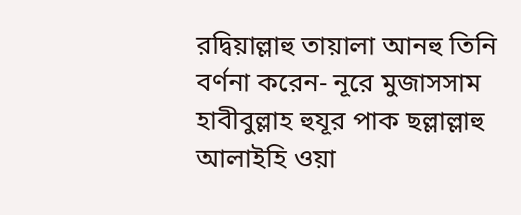রদ্বিয়াল্লাহু তায়ালা আনহু তিনি বর্ণনা করেন- নূরে মুজাসসাম হাবীবুল্লাহ হুযূর পাক ছল্লাল্লাহু আলাইহি ওয়া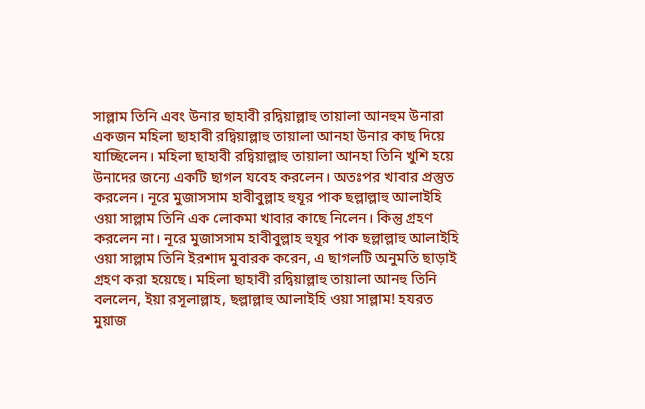সাল্লাম তিনি এবং উনার ছাহাবী রদ্বিয়াল্লাহু তায়ালা আনহুম উনারা একজন মহিলা ছাহাবী রদ্বিয়াল্লাহু তায়ালা আনহা উনার কাছ দিয়ে যাচ্ছিলেন। মহিলা ছাহাবী রদ্বিয়াল্লাহু তায়ালা আনহা তিনি খুশি হয়ে উনাদের জন্যে একটি ছাগল যবেহ করলেন। অতঃপর খাবার প্রস্তুত করলেন। নূরে মুজাসসাম হাবীবুল্লাহ হুযূর পাক ছল্লাল্লাহু আলাইহি ওয়া সাল্লাম তিনি এক লোকমা খাবার কাছে নিলেন। কিন্তু গ্রহণ করলেন না। নূরে মুজাসসাম হাবীবুল্লাহ হুযূর পাক ছল্লাল্লাহু আলাইহি ওয়া সাল্লাম তিনি ইরশাদ মুবারক করেন, এ ছাগলটি অনুমতি ছাড়াই গ্রহণ করা হয়েছে। মহিলা ছাহাবী রদ্বিয়াল্লাহু তায়ালা আনহু তিনি বললেন, ইয়া রসূলাল্লাহ, ছল্লাল্লাহু আলাইহি ওয়া সাল্লাম! হযরত মুয়াজ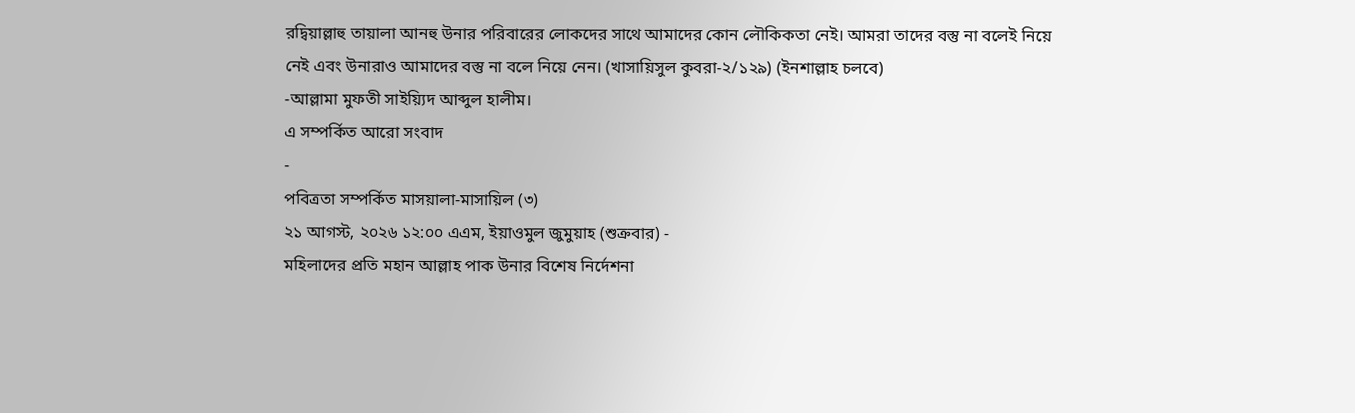রদ্বিয়াল্লাহু তায়ালা আনহু উনার পরিবারের লোকদের সাথে আমাদের কোন লৌকিকতা নেই। আমরা তাদের বস্তু না বলেই নিয়ে নেই এবং উনারাও আমাদের বস্তু না বলে নিয়ে নেন। (খাসায়িসুল কুবরা-২/১২৯) (ইনশাল্লাহ চলবে)
-আল্লামা মুফতী সাইয়্যিদ আব্দুল হালীম।
এ সম্পর্কিত আরো সংবাদ
-
পবিত্রতা সম্পর্কিত মাসয়ালা-মাসায়িল (৩)
২১ আগস্ট, ২০২৬ ১২:০০ এএম, ইয়াওমুল জুমুয়াহ (শুক্রবার) -
মহিলাদের প্রতি মহান আল্লাহ পাক উনার বিশেষ নির্দেশনা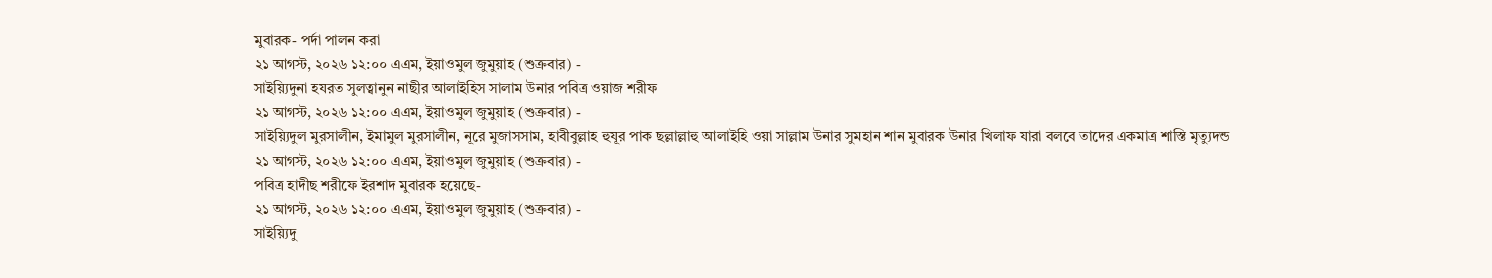মুবারক- পর্দা পালন করা
২১ আগস্ট, ২০২৬ ১২:০০ এএম, ইয়াওমুল জুমুয়াহ (শুক্রবার) -
সাইয়্যিদুনা হযরত সুলত্বানুন নাছীর আলাইহিস সালাম উনার পবিত্র ওয়াজ শরীফ
২১ আগস্ট, ২০২৬ ১২:০০ এএম, ইয়াওমুল জুমুয়াহ (শুক্রবার) -
সাইয়্যিদুল মুরসালীন, ইমামুল মুরসালীন, নূরে মুজাসসাম, হাবীবুল্লাহ হুযূর পাক ছল্লাল্লাহু আলাইহি ওয়া সাল্লাম উনার সুমহান শান মুবারক উনার খিলাফ যারা বলবে তাদের একমাত্র শাস্তি মৃত্যুদন্ড
২১ আগস্ট, ২০২৬ ১২:০০ এএম, ইয়াওমুল জুমুয়াহ (শুক্রবার) -
পবিত্র হাদীছ শরীফে ইরশাদ মুবারক হয়েছে-
২১ আগস্ট, ২০২৬ ১২:০০ এএম, ইয়াওমুল জুমুয়াহ (শুক্রবার) -
সাইয়্যিদু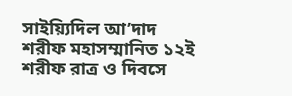সাইয়্যিদিল আ’দাদ শরীফ মহাসম্মানিত ১২ই শরীফ রাত্র ও দিবসে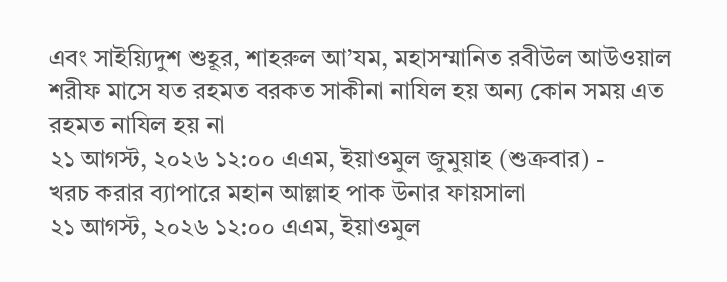এবং সাইয়্যিদুশ শুহূর, শাহরুল আ’যম, মহাসম্মানিত রবীউল আউওয়াল শরীফ মাসে যত রহমত বরকত সাকীনা নাযিল হয় অন্য কোন সময় এত রহমত নাযিল হয় না
২১ আগস্ট, ২০২৬ ১২:০০ এএম, ইয়াওমুল জুমুয়াহ (শুক্রবার) -
খরচ করার ব্যাপারে মহান আল্লাহ পাক উনার ফায়সালা
২১ আগস্ট, ২০২৬ ১২:০০ এএম, ইয়াওমুল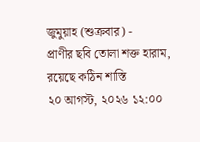জুমুয়াহ (শুক্রবার) -
প্রাণীর ছবি তোলা শক্ত হারাম, রয়েছে কঠিন শাস্তি
২০ আগস্ট, ২০২৬ ১২:০০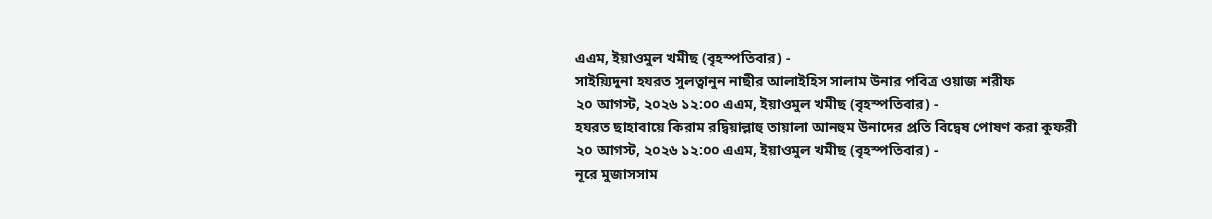এএম, ইয়াওমুল খমীছ (বৃহস্পতিবার) -
সাইয়্যিদুনা হযরত সুলত্বানুন নাছীর আলাইহিস সালাম উনার পবিত্র ওয়াজ শরীফ
২০ আগস্ট, ২০২৬ ১২:০০ এএম, ইয়াওমুল খমীছ (বৃহস্পতিবার) -
হযরত ছাহাবায়ে কিরাম রদ্বিয়াল্লাহু তায়ালা আনহুম উনাদের প্রতি বিদ্বেষ পোষণ করা কুফরী
২০ আগস্ট, ২০২৬ ১২:০০ এএম, ইয়াওমুল খমীছ (বৃহস্পতিবার) -
নূরে মুজাসসাম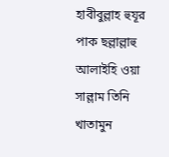হাবীবুল্লাহ হুযূর পাক ছল্লাল্লাহু আলাইহি ওয়া সাল্লাম তিনি খাতামুন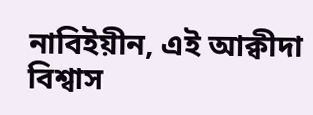নাবিইয়ীন, এই আক্বীদা বিশ্বাস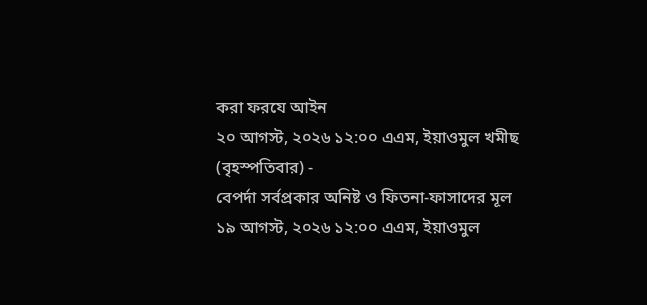করা ফরযে আইন
২০ আগস্ট, ২০২৬ ১২:০০ এএম, ইয়াওমুল খমীছ (বৃহস্পতিবার) -
বেপর্দা সর্বপ্রকার অনিষ্ট ও ফিতনা-ফাসাদের মূল
১৯ আগস্ট, ২০২৬ ১২:০০ এএম, ইয়াওমুল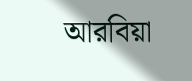আরবিয়া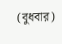(বুধবার)